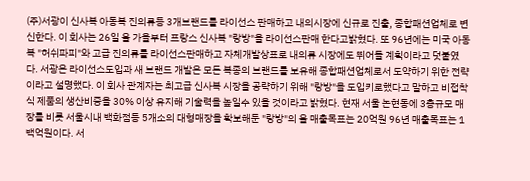(주)서광이 신사복 아동복 진의류등 3개브랜드를 라이선스 판매하고 내의시장에 신규로 진출, 종합패션업체로 변신한다. 이 회사는 26일 올 가을부터 프랑스 신사복 "랑방"을 라이선스판매 한다고밝혔다. 또 96년에는 미국 아동복 "허쉬파피"와 고급 진의류를 라이선스판매하고 자체개발상표로 내의류 시장에도 뛰어들 계획이라고 덧붙였다. 서광은 라이선스도입과 새 브랜드 개발은 모든 복종의 브랜드를 보유해 종합패션업체로서 도약하기 위한 전략이라고 설명했다. 이 회사 관계자는 최고급 신사복 시장을 공략하기 위해 "랑방"을 도입키로했다고 말하고 비접착식 제품의 생산비중을 30% 이상 유지해 기술력을 높일수 있을 것이라고 밝혔다. 현재 서울 논현동에 3층규모 매장를 비롯 서울시내 백화점등 5개소의 대형매장을 확보해둔 "랑방"의 올 매출목표는 20억원 96년 매출목표는 1백억원이다. 서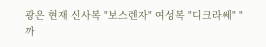광은 현재 신사복 "보스렌자" 여성복 "디크라쎄" "까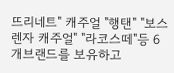뜨리네트" 캐주얼 "행탠" "보스렌자 캐주얼" "라코스떼"등 6개브랜드를 보유하고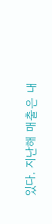있다. 지난해 매출은 내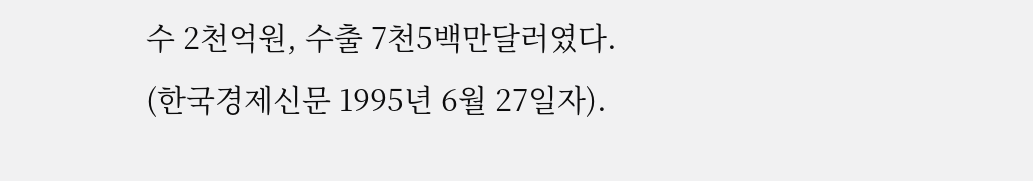수 2천억원, 수출 7천5백만달러였다. (한국경제신문 1995년 6월 27일자).